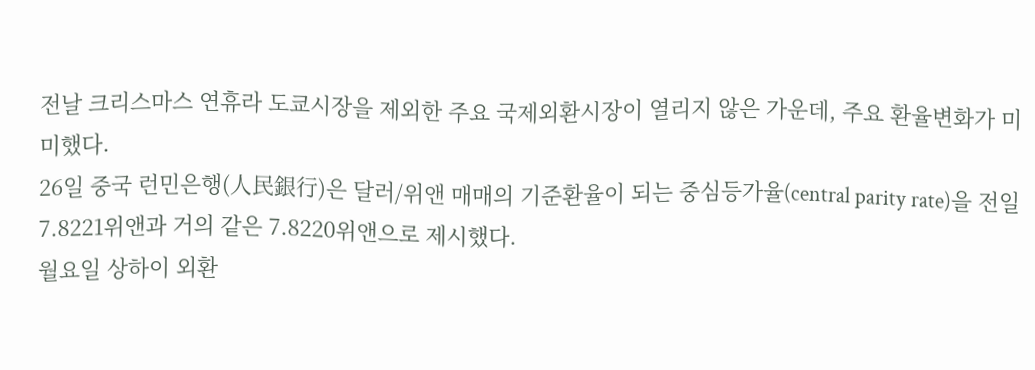전날 크리스마스 연휴라 도쿄시장을 제외한 주요 국제외환시장이 열리지 않은 가운데, 주요 환율변화가 미미했다.
26일 중국 런민은행(人民銀行)은 달러/위앤 매매의 기준환율이 되는 중심등가율(central parity rate)을 전일 7.8221위앤과 거의 같은 7.8220위앤으로 제시했다.
월요일 상하이 외환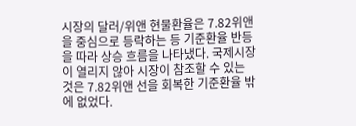시장의 달러/위앤 현물환율은 7.82위앤을 중심으로 등락하는 등 기준환율 반등을 따라 상승 흐름을 나타냈다. 국제시장이 열리지 않아 시장이 참조할 수 있는 것은 7.82위앤 선을 회복한 기준환율 밖에 없었다.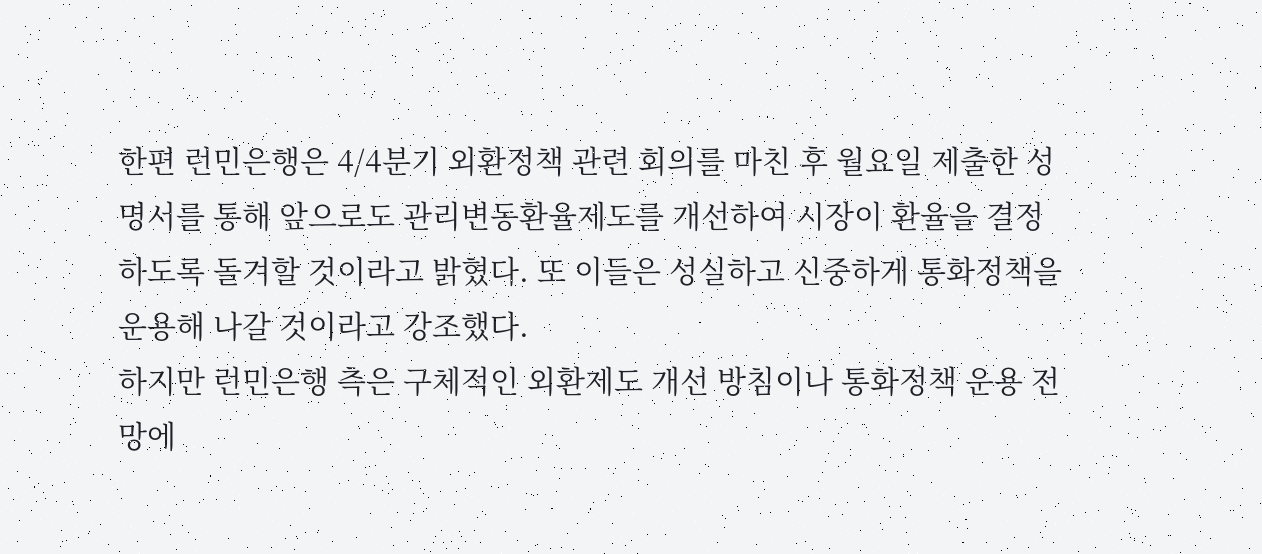한편 런민은행은 4/4분기 외환정책 관련 회의를 마친 후 월요일 제출한 성명서를 통해 앞으로도 관리변동환율제도를 개선하여 시장이 환율을 결정하도록 돌겨할 것이라고 밝혔다. 또 이들은 성실하고 신중하게 통화정책을 운용해 나갈 것이라고 강조했다.
하지만 런민은행 측은 구체적인 외환제도 개선 방침이나 통화정책 운용 전망에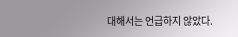대해서는 언급하지 않았다.